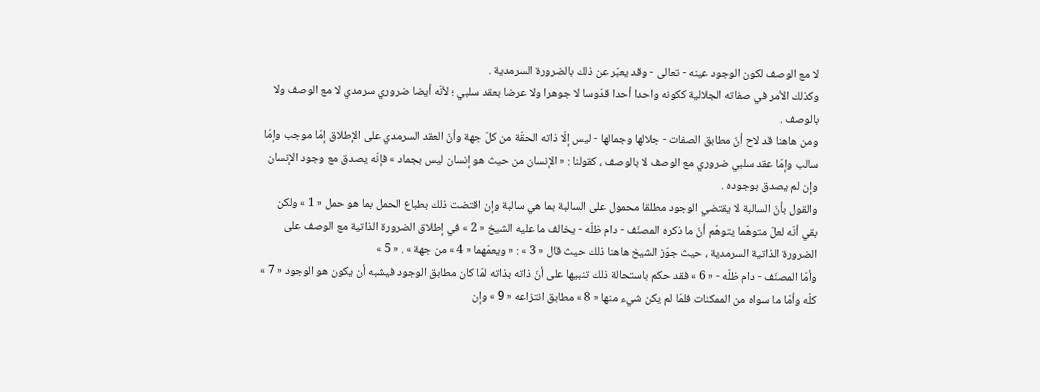لا مع الوصف لكون الوجود عينه - تعالى - وقد يعبّر عن ذلك بالضرورة السرمدية .
وكذلك الأمر في صفاته الجلالية ككونه واحدا أحدا قدّوسا لا جوهرا ولا عرضا بعقد سلبي ؛ لأنّه أيضا ضروري سرمدي لا مع الوصف ولا بالوصف .
ومن هاهنا قد لاح أنّ مطابق الصفات - جلالها وجمالها - ليس إلّا ذاته الحقّة من كلّ جهة وأنّ العقد السرمدي على الإطلاق إمّا موجب وإمّا سالب وإمّا عقد سلبي ضروري مع الوصف لا بالوصف ، كقولنا : « الإنسان من حيث هو إنسان ليس بجماد » فإنّه يصدق مع وجود الإنسان وإن لم يصدق بوجوده .
والقول بأنّ السالبة لا يقتضي الوجود مطلقا محمول على السالبة بما هي سالبة وإن اقتضت ذلك بطباع الحمل بما هو حمل « 1 » ولكن بقي أنّه لعلّ متوهّما يتوهّم أنّ ما ذكره المصنّف - دام ظلّه - يخالف ما عليه الشيخ « 2 » في إطلاق الضرورة الذاتية مع الوصف على الضرورة الذاتية السرمدية ، حيث جوّز الشيخ هاهنا ذلك حيث قال « 3 » : « ويعمّهما « 4 » من جهة » . « 5 »
وأمّا المصنّف - دام ظلّه - « 6 » فقد حكم باستحالة ذلك تنبيها على أنّ ذاته بذاته لمّا كان مطابق الوجود فيشبه أن يكون هو الوجود « 7 » كلّه وأمّا ما سواه من الممكنات فلمّا لم يكن شيء منها « 8 » مطابق انتزاعه « 9 » وإن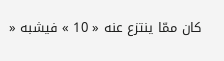كان ممّا ينتزع عنه « 10 » فيشبه «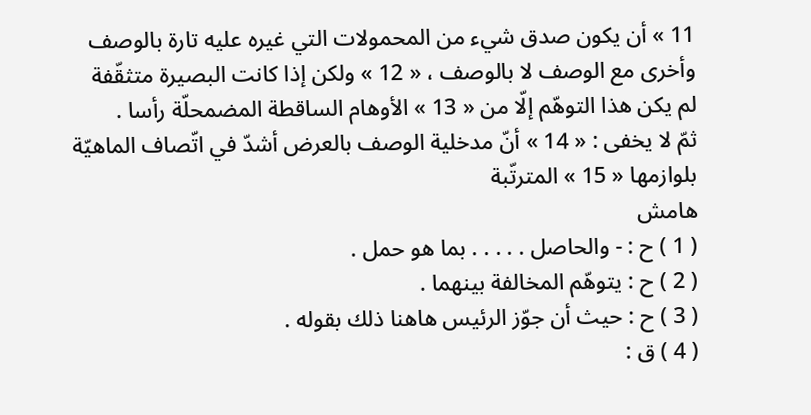11 » أن يكون صدق شيء من المحمولات التي غيره عليه تارة بالوصف وأخرى مع الوصف لا بالوصف ، « 12 » ولكن إذا كانت البصيرة متثقّفة لم يكن هذا التوهّم إلّا من « 13 » الأوهام الساقطة المضمحلّة رأسا .
ثمّ لا يخفى : « 14 » أنّ مدخلية الوصف بالعرض أشدّ في اتّصاف الماهيّة بلوازمها « 15 » المترتّبة
هامش
( 1 ) ح : - والحاصل . . . . . بما هو حمل .
( 2 ) ح : يتوهّم المخالفة بينهما .
( 3 ) ح : حيث أن جوّز الرئيس هاهنا ذلك بقوله .
( 4 ) ق :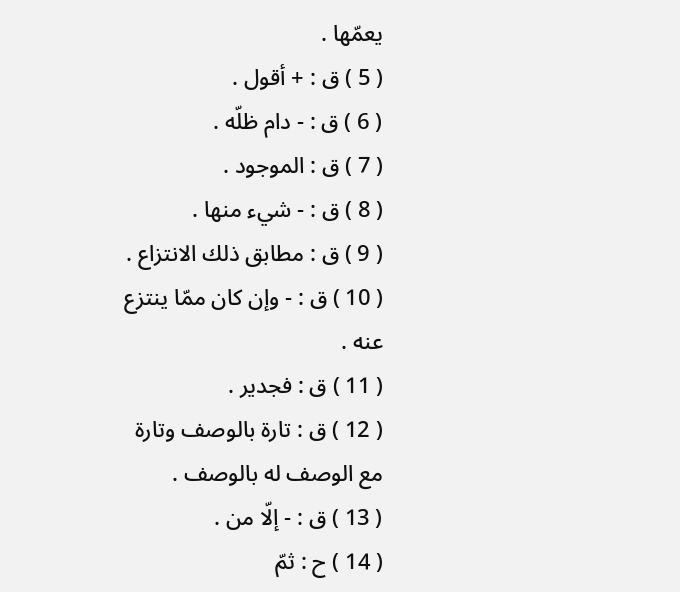يعمّها .
( 5 ) ق : + أقول .
( 6 ) ق : - دام ظلّه .
( 7 ) ق : الموجود .
( 8 ) ق : - شيء منها .
( 9 ) ق : مطابق ذلك الانتزاع .
( 10 ) ق : - وإن كان ممّا ينتزع عنه .
( 11 ) ق : فجدير .
( 12 ) ق : تارة بالوصف وتارة مع الوصف له بالوصف .
( 13 ) ق : - إلّا من .
( 14 ) ح : ثمّ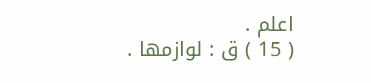اعلم .
( 15 ) ق : لوازمها .